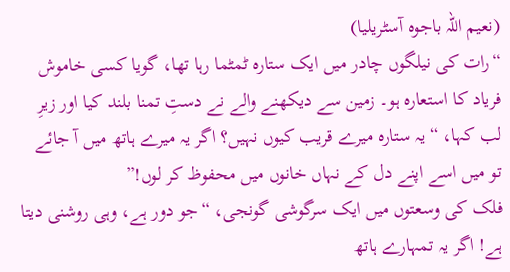(نعیم اللہ باجوہ آسٹریلیا)
“رات کی نیلگوں چادر میں ایک ستارہ ٹمٹما رہا تھا، گویا کسی خاموش فریاد کا استعارہ ہو۔ زمین سے دیکھنے والے نے دستِ تمنا بلند کیا اور زیرِ لب کہا، “یہ ستارہ میرے قریب کیوں نہیں؟ اگر یہ میرے ہاتھ میں آ جائے تو میں اسے اپنے دل کے نہاں خانوں میں محفوظ کر لوں!”
فلک کی وسعتوں میں ایک سرگوشی گونجی، “جو دور ہے، وہی روشنی دیتا ہے! اگر یہ تمہارے ہاتھ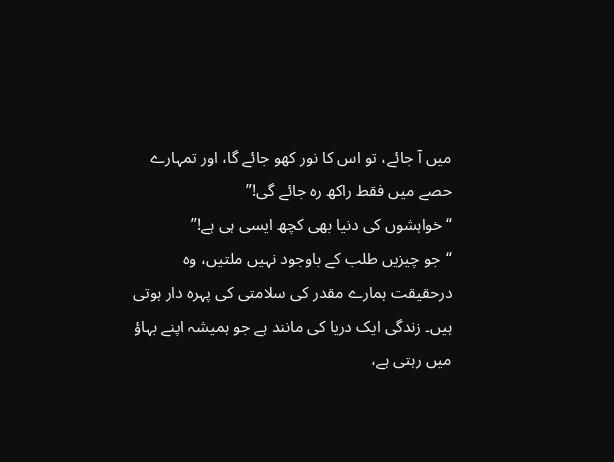میں آ جائے، تو اس کا نور کھو جائے گا، اور تمہارے حصے میں فقط راکھ رہ جائے گی!”
“خواہشوں کی دنیا بھی کچھ ایسی ہی ہے!”
“جو چیزیں طلب کے باوجود نہیں ملتیں، وہ درحقیقت ہمارے مقدر کی سلامتی کی پہرہ دار ہوتی ہیں۔ زندگی ایک دریا کی مانند ہے جو ہمیشہ اپنے بہاؤ میں رہتی ہے،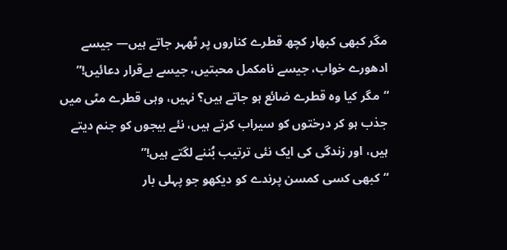مگر کبھی کبھار کچھ قطرے کناروں پر ٹھہر جاتے ہیں— جیسے ادھورے خواب، جیسے نامکمل محبتیں، جیسے بےقرار دعائیں!”
“مگر کیا وہ قطرے ضائع ہو جاتے ہیں؟ نہیں، وہی قطرے مٹی میں جذب ہو کر درختوں کو سیراب کرتے ہیں، نئے بیجوں کو جنم دیتے ہیں، اور زندگی کی ایک نئی ترتیب بُننے لگتے ہیں!”
“کبھی کسی کمسن پرندے کو دیکھو جو پہلی بار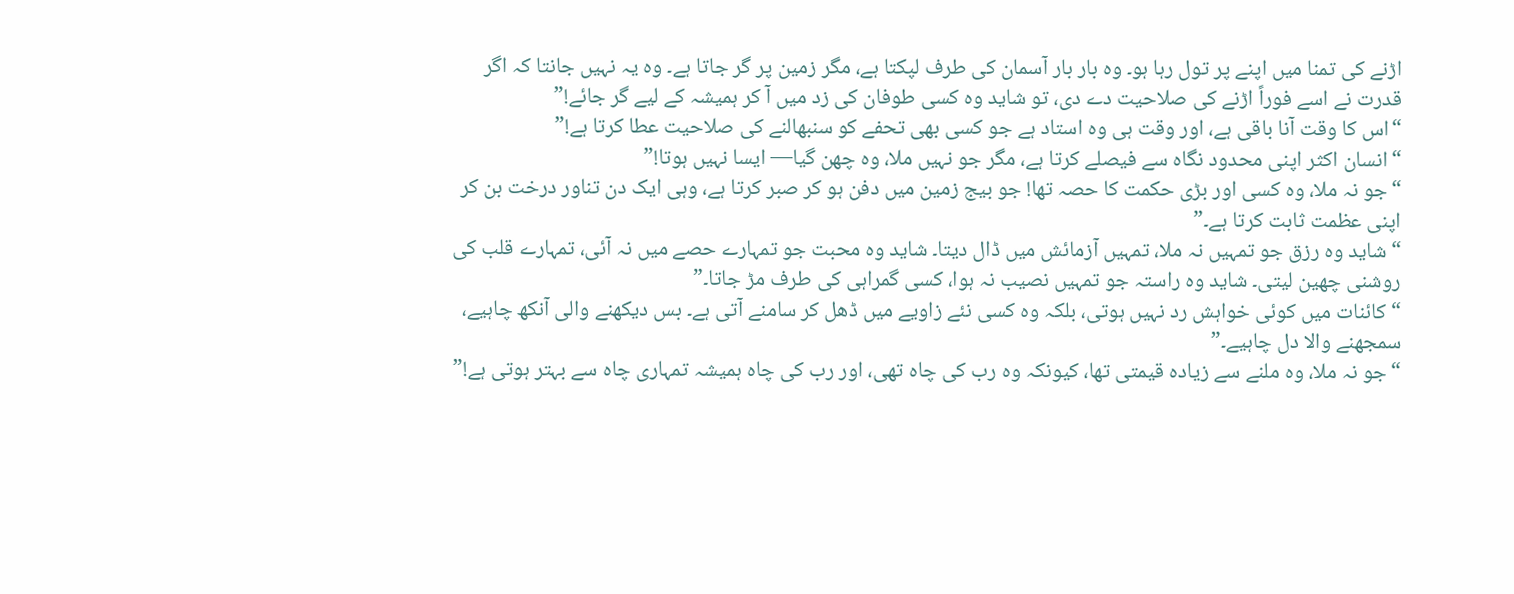اڑنے کی تمنا میں اپنے پر تول رہا ہو۔ وہ بار بار آسمان کی طرف لپکتا ہے، مگر زمین پر گر جاتا ہے۔ وہ یہ نہیں جانتا کہ اگر قدرت نے اسے فوراً اڑنے کی صلاحیت دے دی، تو شاید وہ کسی طوفان کی زد میں آ کر ہمیشہ کے لیے گر جائے!”
“اس کا وقت آنا باقی ہے، اور وقت ہی وہ استاد ہے جو کسی بھی تحفے کو سنبھالنے کی صلاحیت عطا کرتا ہے!”
“انسان اکثر اپنی محدود نگاہ سے فیصلے کرتا ہے، مگر جو نہیں ملا، وہ چھن گیا— ایسا نہیں ہوتا!”
“جو نہ ملا، وہ کسی اور بڑی حکمت کا حصہ تھا! جو بیج زمین میں دفن ہو کر صبر کرتا ہے، وہی ایک دن تناور درخت بن کر اپنی عظمت ثابت کرتا ہے۔”
“شاید وہ رزق جو تمہیں نہ ملا، تمہیں آزمائش میں ڈال دیتا۔ شاید وہ محبت جو تمہارے حصے میں نہ آئی، تمہارے قلب کی روشنی چھین لیتی۔ شاید وہ راستہ جو تمہیں نصیب نہ ہوا، کسی گمراہی کی طرف مڑ جاتا۔”
“کائنات میں کوئی خواہش رد نہیں ہوتی، بلکہ وہ کسی نئے زاویے میں ڈھل کر سامنے آتی ہے۔ بس دیکھنے والی آنکھ چاہیے، سمجھنے والا دل چاہیے۔”
“جو نہ ملا، وہ ملنے سے زیادہ قیمتی تھا، کیونکہ وہ رب کی چاہ تھی، اور رب کی چاہ ہمیشہ تمہاری چاہ سے بہتر ہوتی ہے!”